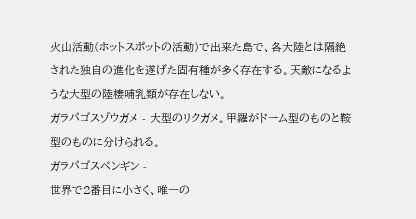火山活動(ホットスポットの活動)で出来た島で、各大陸とは隔絶された独自の進化を遂げた固有種が多く存在する。天敵になるような大型の陸棲哺乳類が存在しない。
ガラパゴスゾウガメ - 大型のリクガメ。甲羅がドーム型のものと鞍型のものに分けられる。
ガラパゴスペンギン -
世界で2番目に小さく、唯一の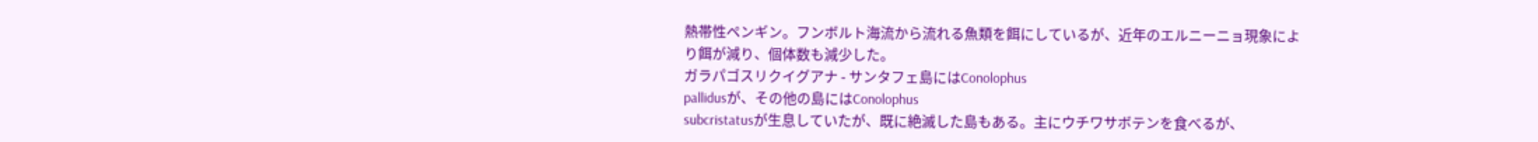熱帯性ペンギン。フンボルト海流から流れる魚類を餌にしているが、近年のエルニーニョ現象により餌が減り、個体数も減少した。
ガラパゴスリクイグアナ - サンタフェ島にはConolophus
pallidusが、その他の島にはConolophus
subcristatusが生息していたが、既に絶滅した島もある。主にウチワサボテンを食べるが、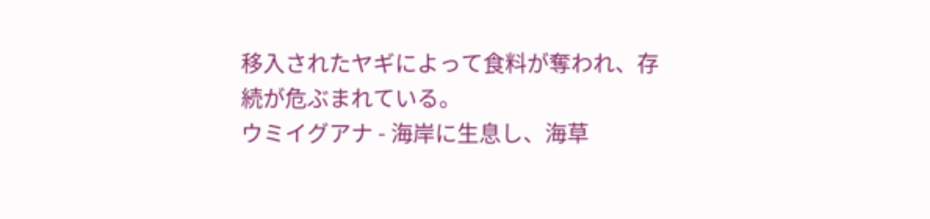移入されたヤギによって食料が奪われ、存続が危ぶまれている。
ウミイグアナ - 海岸に生息し、海草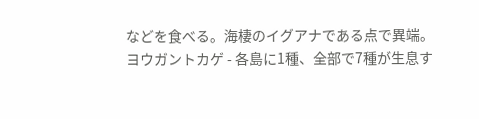などを食べる。海棲のイグアナである点で異端。
ヨウガントカゲ - 各島に1種、全部で7種が生息す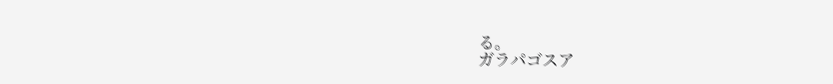る。
ガラパゴスア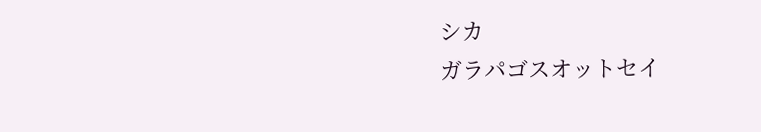シカ
ガラパゴスオットセイ